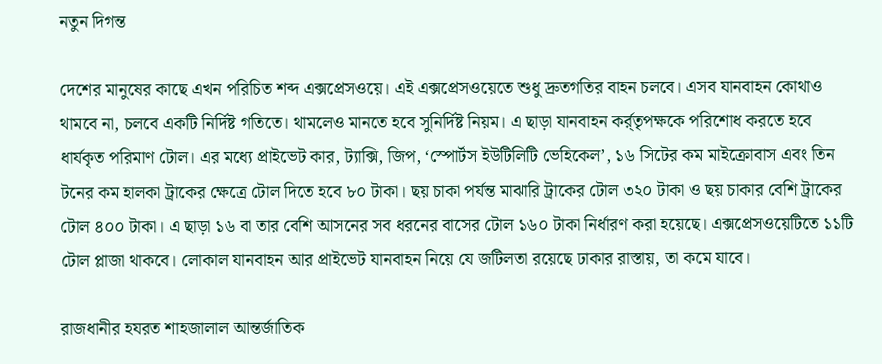নতুন দিগন্ত

দেশের মানুষের কাছে এখন পরিচিত শব্দ এক্সপ্রেসওয়ে। এই এক্সপ্রেসওয়েতে শুধু দ্রুতগতির বাহন চলবে। এসব যানবাহন কোথাও থামবে না, চলবে একটি নির্দিষ্ট গতিতে। থামলেও মানতে হবে সুনির্দিষ্ট নিয়ম। এ ছাড়া যানবাহন কর্র্তৃপক্ষকে পরিশোধ করতে হবে ধার্যকৃত পরিমাণ টোল। এর মধ্যে প্রাইভেট কার, ট্যাক্সি, জিপ, ‘স্পোর্টস ইউটিলিটি ভেহিকেল’, ১৬ সিটের কম মাইক্রোবাস এবং তিন টনের কম হালকা ট্রাকের ক্ষেত্রে টোল দিতে হবে ৮০ টাকা। ছয় চাকা পর্যন্ত মাঝারি ট্রাকের টোল ৩২০ টাকা ও ছয় চাকার বেশি ট্রাকের টোল ৪০০ টাকা। এ ছাড়া ১৬ বা তার বেশি আসনের সব ধরনের বাসের টোল ১৬০ টাকা নির্ধারণ করা হয়েছে। এক্সপ্রেসওয়েটিতে ১১টি টোল প্লাজা থাকবে। লোকাল যানবাহন আর প্রাইভেট যানবাহন নিয়ে যে জটিলতা রয়েছে ঢাকার রাস্তায়, তা কমে যাবে।

রাজধানীর হযরত শাহজালাল আন্তর্জাতিক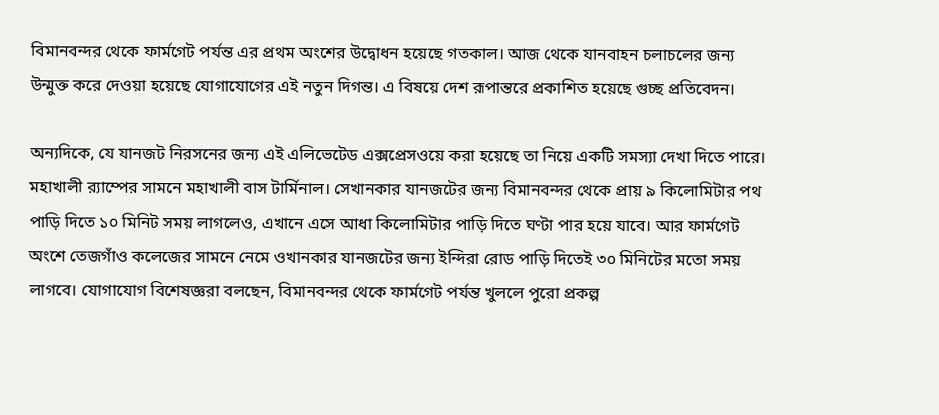বিমানবন্দর থেকে ফার্মগেট পর্যন্ত এর প্রথম অংশের উদ্বোধন হয়েছে গতকাল। আজ থেকে যানবাহন চলাচলের জন্য উন্মুক্ত করে দেওয়া হয়েছে যোগাযোগের এই নতুন দিগন্ত। এ বিষয়ে দেশ রূপান্তরে প্রকাশিত হয়েছে গুচ্ছ প্রতিবেদন।

অন্যদিকে, যে যানজট নিরসনের জন্য এই এলিভেটেড এক্সপ্রেসওয়ে করা হয়েছে তা নিয়ে একটি সমস্যা দেখা দিতে পারে। মহাখালী র‌্যাম্পের সামনে মহাখালী বাস টার্মিনাল। সেখানকার যানজটের জন্য বিমানবন্দর থেকে প্রায় ৯ কিলোমিটার পথ পাড়ি দিতে ১০ মিনিট সময় লাগলেও, এখানে এসে আধা কিলোমিটার পাড়ি দিতে ঘণ্টা পার হয়ে যাবে। আর ফার্মগেট অংশে তেজগাঁও কলেজের সামনে নেমে ওখানকার যানজটের জন্য ইন্দিরা রোড পাড়ি দিতেই ৩০ মিনিটের মতো সময় লাগবে। যোগাযোগ বিশেষজ্ঞরা বলছেন, বিমানবন্দর থেকে ফার্মগেট পর্যন্ত খুললে পুরো প্রকল্প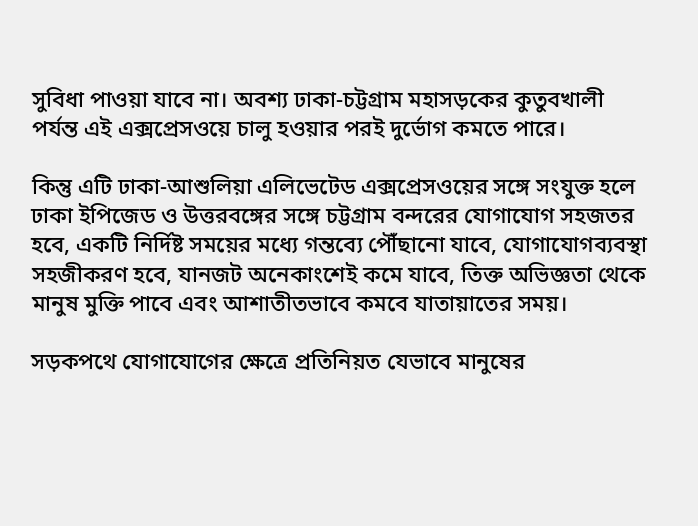সুবিধা পাওয়া যাবে না। অবশ্য ঢাকা-চট্টগ্রাম মহাসড়কের কুতুবখালী পর্যন্ত এই এক্সপ্রেসওয়ে চালু হওয়ার পরই দুর্ভোগ কমতে পারে।

কিন্তু এটি ঢাকা-আশুলিয়া এলিভেটেড এক্সপ্রেসওয়ের সঙ্গে সংযুক্ত হলে ঢাকা ইপিজেড ও উত্তরবঙ্গের সঙ্গে চট্টগ্রাম বন্দরের যোগাযোগ সহজতর হবে, একটি নির্দিষ্ট সময়ের মধ্যে গন্তব্যে পৌঁছানো যাবে, যোগাযোগব্যবস্থা সহজীকরণ হবে, যানজট অনেকাংশেই কমে যাবে, তিক্ত অভিজ্ঞতা থেকে মানুষ মুক্তি পাবে এবং আশাতীতভাবে কমবে যাতায়াতের সময়।

সড়কপথে যোগাযোগের ক্ষেত্রে প্রতিনিয়ত যেভাবে মানুষের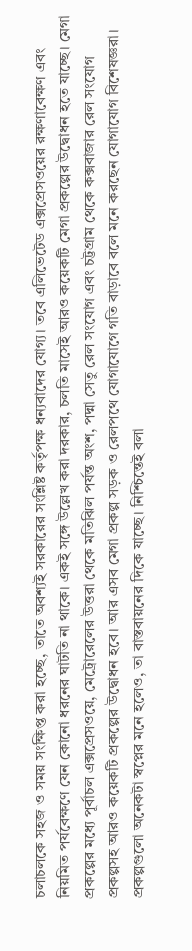চলাচলকে সহজ ও সময় সংক্ষিপ্ত করা হচ্ছে, তাতে অবশ্যই সরকারের সংশ্লিষ্ট কর্তৃপক্ষ ধন্যবাদের যোগ্য। তবে এলিভেটেড এক্সপ্রেসওয়ের রক্ষণাবেক্ষণ এবং নিয়মিত পর্যবেক্ষণে যেন কোনো ধরনের ঘাটতি না থাকে। একই সঙ্গে উল্লেখ করা দরকার, চলতি মাসেই আরও কয়েকটি মেগা প্রকল্পের উদ্বোধন হতে যাচ্ছে। মেগা প্রকল্পের মধ্যে পূর্বাচল এক্সপ্রেসওয়ে, মেট্রোরেলের উত্তরা থেকে মতিঝিল পর্যন্ত অংশ, পদ্মা সেতু রেল সংযোগ এবং চট্টগ্রাম থেকে কক্সবাজার রেল সংযোগ প্রকল্পসহ আরও কয়েকটি প্রকল্পের উদ্বোধন হবে। আর এসব মেগা প্রকল্প সড়ক ও রেলপথে যোগাযোগে গতি বাড়াবে বলে মনে করছেন যোগাযোগ বিশেষজ্ঞরা। প্রকল্পগুলো অনেকটা স্বপ্নের মনে হলেও, তা বাস্তবায়নের দিকে যাচ্ছে। নিশ্চিন্তেই বলা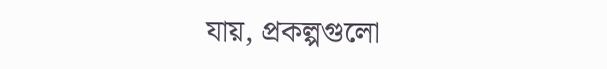যায়, প্রকল্পগুলো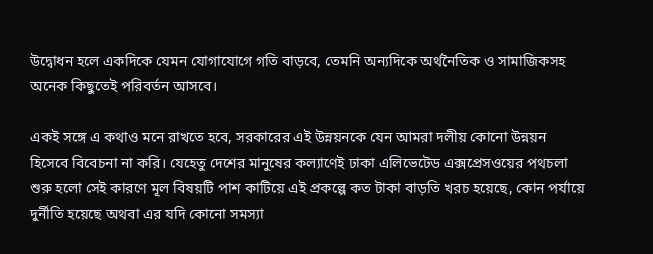উদ্বোধন হলে একদিকে যেমন যোগাযোগে গতি বাড়বে, তেমনি অন্যদিকে অর্থনৈতিক ও সামাজিকসহ অনেক কিছুতেই পরিবর্তন আসবে।

একই সঙ্গে এ কথাও মনে রাখতে হবে, সরকারের এই উন্নয়নকে যেন আমরা দলীয় কোনো উন্নয়ন হিসেবে বিবেচনা না করি। যেহেতু দেশের মানুষের কল্যাণেই ঢাকা এলিভেটেড এক্সপ্রেসওয়ের পথচলা শুরু হলো সেই কারণে মূল বিষয়টি পাশ কাটিয়ে এই প্রকল্পে কত টাকা বাড়তি খরচ হয়েছে, কোন পর্যায়ে দুর্নীতি হয়েছে অথবা এর যদি কোনো সমস্যা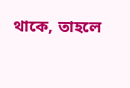থাকে, তাহলে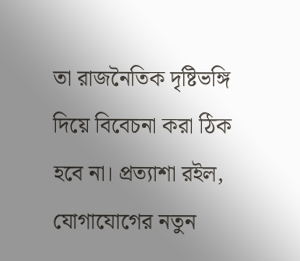তা রাজনৈতিক দৃষ্টিভঙ্গি দিয়ে বিবেচনা করা ঠিক হবে না। প্রত্যাশা রইল, যোগাযোগের নতুন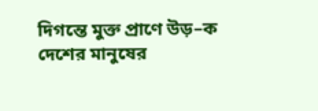দিগন্তে মুক্ত প্রাণে উড়–ক দেশের মানুষের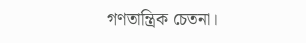গণতান্ত্রিক চেতনা।